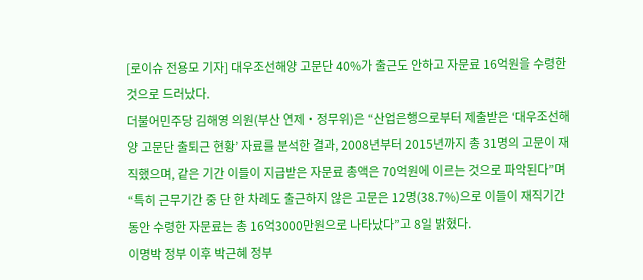[로이슈 전용모 기자] 대우조선해양 고문단 40%가 출근도 안하고 자문료 16억원을 수령한 것으로 드러났다.
더불어민주당 김해영 의원(부산 연제‧정무위)은 “산업은행으로부터 제출받은 ‘대우조선해양 고문단 출퇴근 현황’ 자료를 분석한 결과, 2008년부터 2015년까지 총 31명의 고문이 재직했으며, 같은 기간 이들이 지급받은 자문료 총액은 70억원에 이르는 것으로 파악된다”며 “특히 근무기간 중 단 한 차례도 출근하지 않은 고문은 12명(38.7%)으로 이들이 재직기간 동안 수령한 자문료는 총 16억3000만원으로 나타났다”고 8일 밝혔다.
이명박 정부 이후 박근혜 정부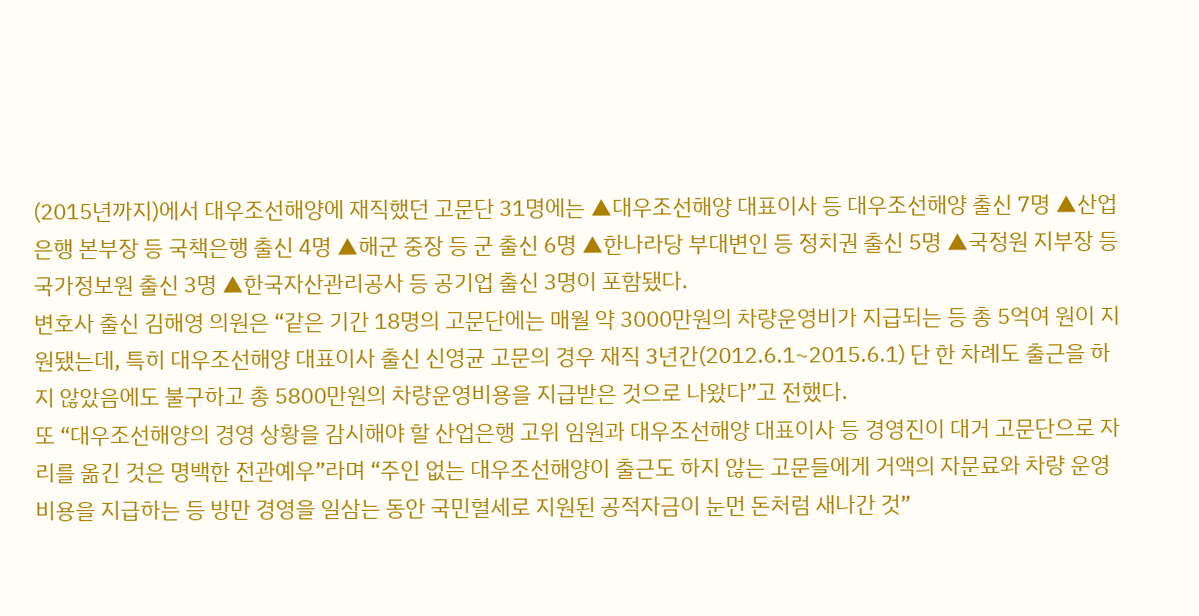(2015년까지)에서 대우조선해양에 재직했던 고문단 31명에는 ▲대우조선해양 대표이사 등 대우조선해양 출신 7명 ▲산업은행 본부장 등 국책은행 출신 4명 ▲해군 중장 등 군 출신 6명 ▲한나라당 부대변인 등 정치권 출신 5명 ▲국정원 지부장 등 국가정보원 출신 3명 ▲한국자산관리공사 등 공기업 출신 3명이 포함됐다.
변호사 출신 김해영 의원은 “같은 기간 18명의 고문단에는 매월 약 3000만원의 차량운영비가 지급되는 등 총 5억여 원이 지원됐는데, 특히 대우조선해양 대표이사 출신 신영균 고문의 경우 재직 3년간(2012.6.1~2015.6.1) 단 한 차례도 출근을 하지 않았음에도 불구하고 총 5800만원의 차량운영비용을 지급받은 것으로 나왔다”고 전했다.
또 “대우조선해양의 경영 상황을 감시해야 할 산업은행 고위 임원과 대우조선해양 대표이사 등 경영진이 대거 고문단으로 자리를 옮긴 것은 명백한 전관예우”라며 “주인 없는 대우조선해양이 출근도 하지 않는 고문들에게 거액의 자문료와 차량 운영비용을 지급하는 등 방만 경영을 일삼는 동안 국민혈세로 지원된 공적자금이 눈먼 돈처럼 새나간 것”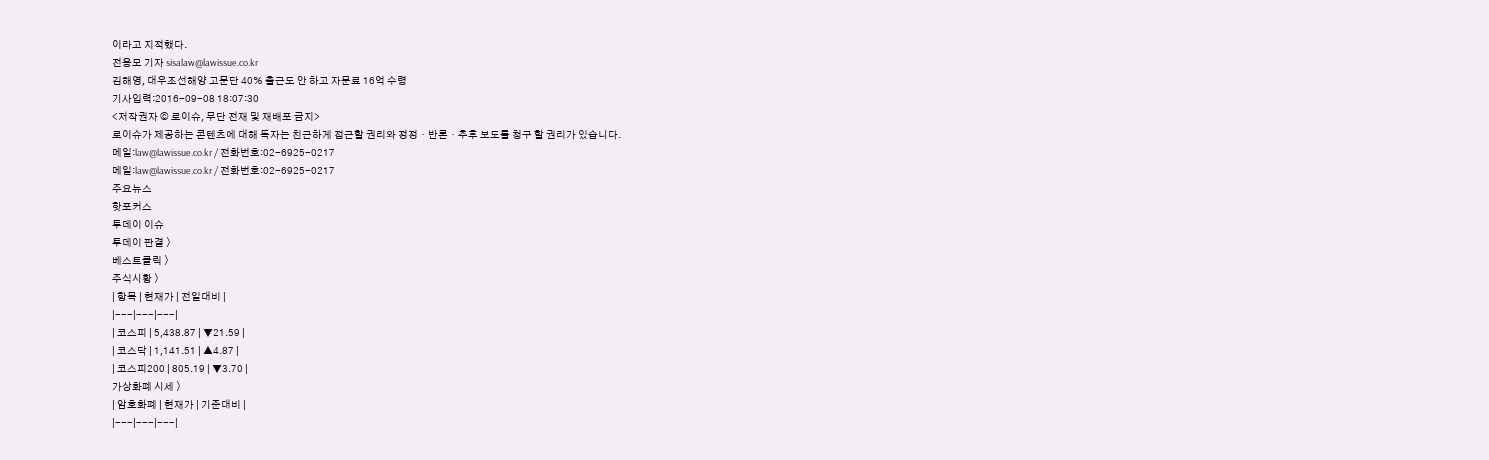이라고 지적했다.
전용모 기자 sisalaw@lawissue.co.kr
김해영, 대우조선해양 고문단 40% 출근도 안 하고 자문료 16억 수령
기사입력:2016-09-08 18:07:30
<저작권자 © 로이슈, 무단 전재 및 재배포 금지>
로이슈가 제공하는 콘텐츠에 대해 독자는 친근하게 접근할 권리와 정정ㆍ반론ㆍ추후 보도를 청구 할 권리가 있습니다.
메일:law@lawissue.co.kr / 전화번호:02-6925-0217
메일:law@lawissue.co.kr / 전화번호:02-6925-0217
주요뉴스
핫포커스
투데이 이슈
투데이 판결 〉
베스트클릭 〉
주식시황 〉
| 항목 | 현재가 | 전일대비 |
|---|---|---|
| 코스피 | 5,438.87 | ▼21.59 |
| 코스닥 | 1,141.51 | ▲4.87 |
| 코스피200 | 805.19 | ▼3.70 |
가상화폐 시세 〉
| 암호화폐 | 현재가 | 기준대비 |
|---|---|---|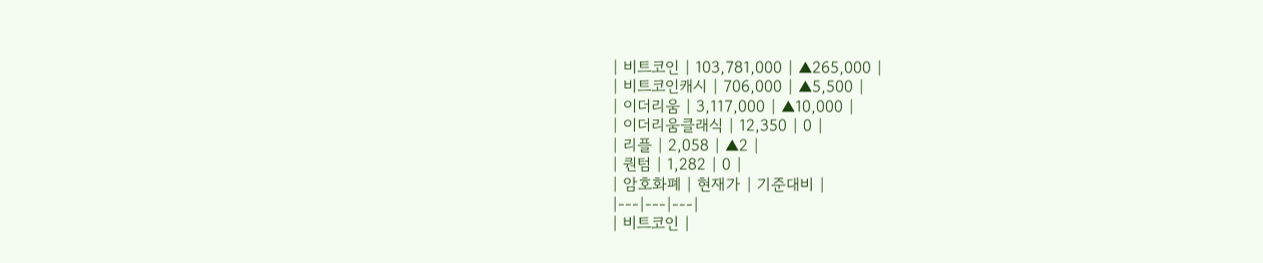| 비트코인 | 103,781,000 | ▲265,000 |
| 비트코인캐시 | 706,000 | ▲5,500 |
| 이더리움 | 3,117,000 | ▲10,000 |
| 이더리움클래식 | 12,350 | 0 |
| 리플 | 2,058 | ▲2 |
| 퀀텀 | 1,282 | 0 |
| 암호화폐 | 현재가 | 기준대비 |
|---|---|---|
| 비트코인 |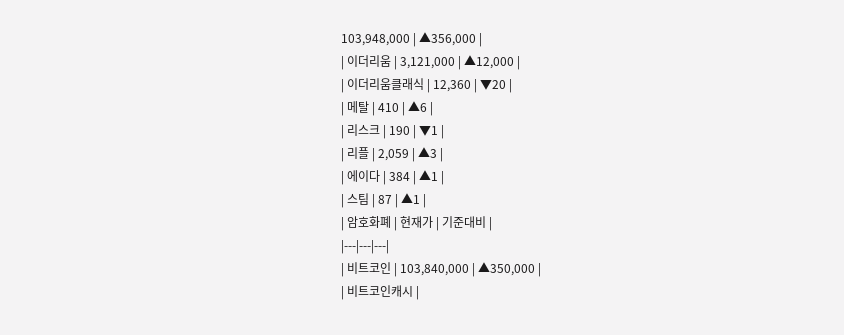103,948,000 | ▲356,000 |
| 이더리움 | 3,121,000 | ▲12,000 |
| 이더리움클래식 | 12,360 | ▼20 |
| 메탈 | 410 | ▲6 |
| 리스크 | 190 | ▼1 |
| 리플 | 2,059 | ▲3 |
| 에이다 | 384 | ▲1 |
| 스팀 | 87 | ▲1 |
| 암호화폐 | 현재가 | 기준대비 |
|---|---|---|
| 비트코인 | 103,840,000 | ▲350,000 |
| 비트코인캐시 |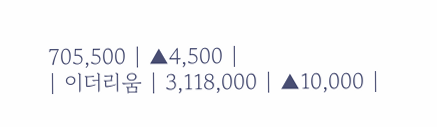705,500 | ▲4,500 |
| 이더리움 | 3,118,000 | ▲10,000 |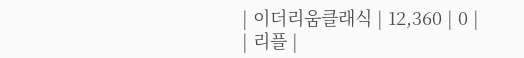| 이더리움클래식 | 12,360 | 0 |
| 리플 |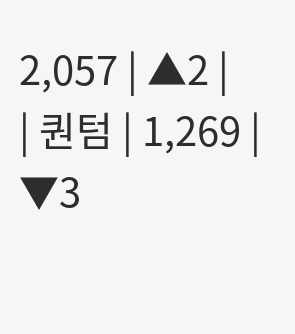2,057 | ▲2 |
| 퀀텀 | 1,269 | ▼3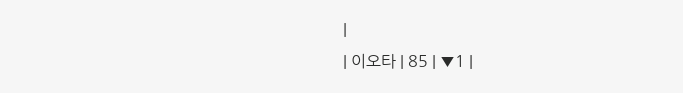|
| 이오타 | 85 | ▼1 |